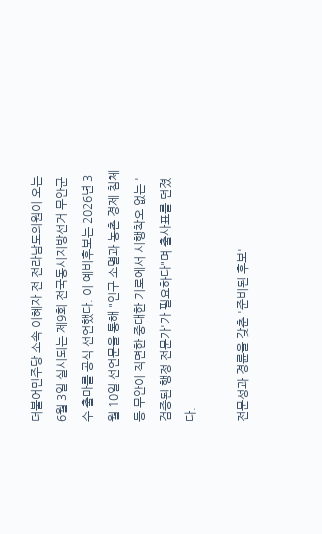더불어민주당 소속 이혜자 전 전라남도의원이 오는 6월 3일 실시되는 제9회 전국동시지방선거 무안군수 출마를 공식 선언했다. 이 예비후보는 2026년 3월 10일 선언문을 통해 "인구 소멸과 농촌 경제 침체 등 무안이 직면한 중대한 기로에서 시행착오 없는 '검증된 행정 전문가'가 필요하다"며 출사표를 던졌다.

전문성과 경륜을 갖춘 '준비된 후보'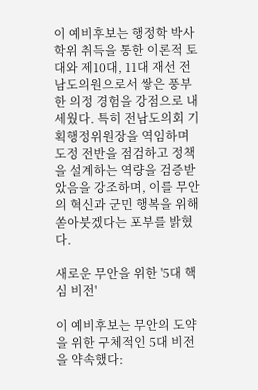이 예비후보는 행정학 박사 학위 취득을 통한 이론적 토대와 제10대, 11대 재선 전남도의원으로서 쌓은 풍부한 의정 경험을 강점으로 내세웠다. 특히 전남도의회 기획행정위원장을 역임하며 도정 전반을 점검하고 정책을 설계하는 역량을 검증받았음을 강조하며, 이를 무안의 혁신과 군민 행복을 위해 쏟아붓겠다는 포부를 밝혔다.

새로운 무안을 위한 '5대 핵심 비전'

이 예비후보는 무안의 도약을 위한 구체적인 5대 비전을 약속했다: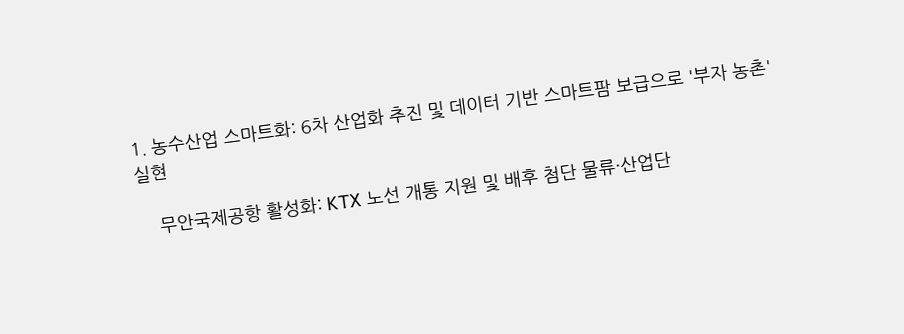1. 농수산업 스마트화: 6차 산업화 추진 및 데이터 기반 스마트팜 보급으로 '부자 농촌' 실현

    무안국제공항 활성화: KTX 노선 개통 지원 및 배후 첨단 물류·산업단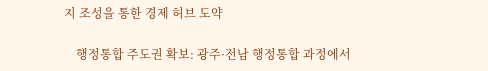지 조성을 통한 경제 허브 도약

    행정통합 주도권 확보: 광주·전남 행정통합 과정에서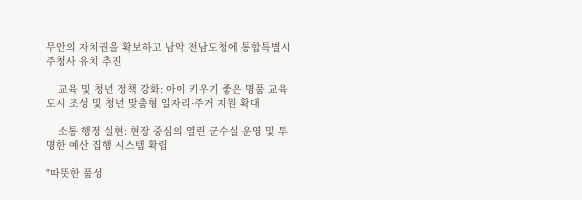무안의 자치권을 확보하고 남악 전남도청에 통합특별시 주청사 유치 추진

    교육 및 청년 정책 강화: 아이 키우기 좋은 명품 교육 도시 조성 및 청년 맞춤형 일자리·주거 지원 확대

    소통 행정 실현: 현장 중심의 열린 군수실 운영 및 투명한 예산 집행 시스템 확립

"따뜻한 품성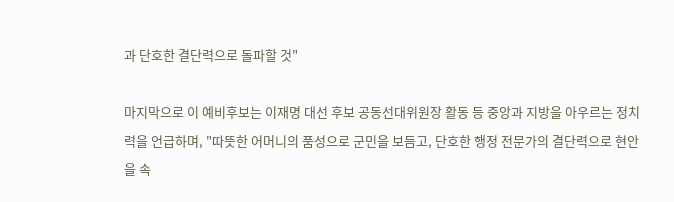과 단호한 결단력으로 돌파할 것"

마지막으로 이 예비후보는 이재명 대선 후보 공동선대위원장 활동 등 중앙과 지방을 아우르는 정치력을 언급하며, "따뜻한 어머니의 품성으로 군민을 보듬고, 단호한 행정 전문가의 결단력으로 현안을 속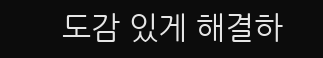도감 있게 해결하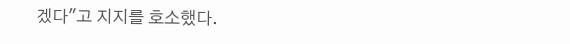겠다"고 지지를 호소했다.